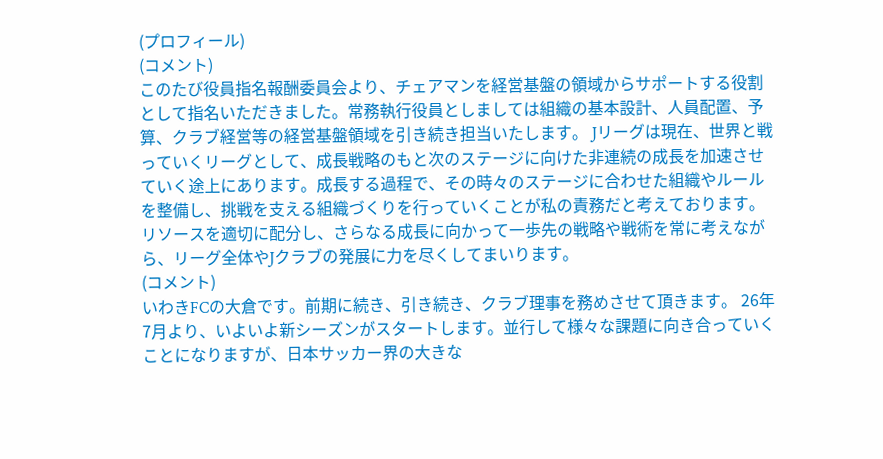(プロフィール)
(コメント)
このたび役員指名報酬委員会より、チェアマンを経営基盤の領域からサポートする役割として指名いただきました。常務執行役員としましては組織の基本設計、人員配置、予算、クラブ経営等の経営基盤領域を引き続き担当いたします。 Jリーグは現在、世界と戦っていくリーグとして、成長戦略のもと次のステージに向けた非連続の成長を加速させていく途上にあります。成長する過程で、その時々のステージに合わせた組織やルールを整備し、挑戦を支える組織づくりを行っていくことが私の責務だと考えております。リソースを適切に配分し、さらなる成長に向かって一歩先の戦略や戦術を常に考えながら、リーグ全体やJクラブの発展に力を尽くしてまいります。
(コメント)
いわきFCの大倉です。前期に続き、引き続き、クラブ理事を務めさせて頂きます。 26年7月より、いよいよ新シーズンがスタートします。並行して様々な課題に向き合っていくことになりますが、日本サッカー界の大きな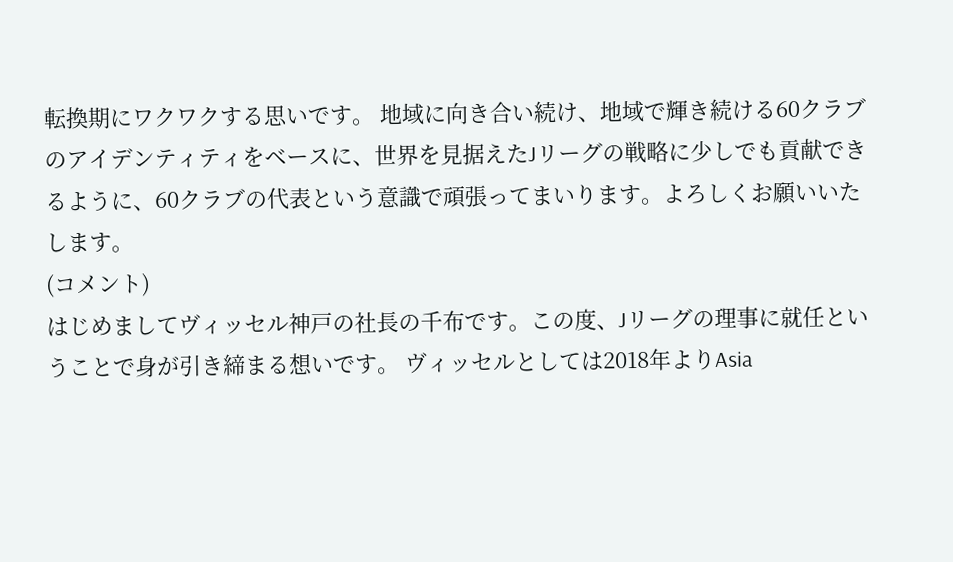転換期にワクワクする思いです。 地域に向き合い続け、地域で輝き続ける60クラブのアイデンティティをベースに、世界を見据えたJリーグの戦略に少しでも貢献できるように、60クラブの代表という意識で頑張ってまいります。よろしくお願いいたします。
(コメント)
はじめましてヴィッセル神戸の社長の千布です。この度、Jリーグの理事に就任ということで身が引き締まる想いです。 ヴィッセルとしては2018年よりAsia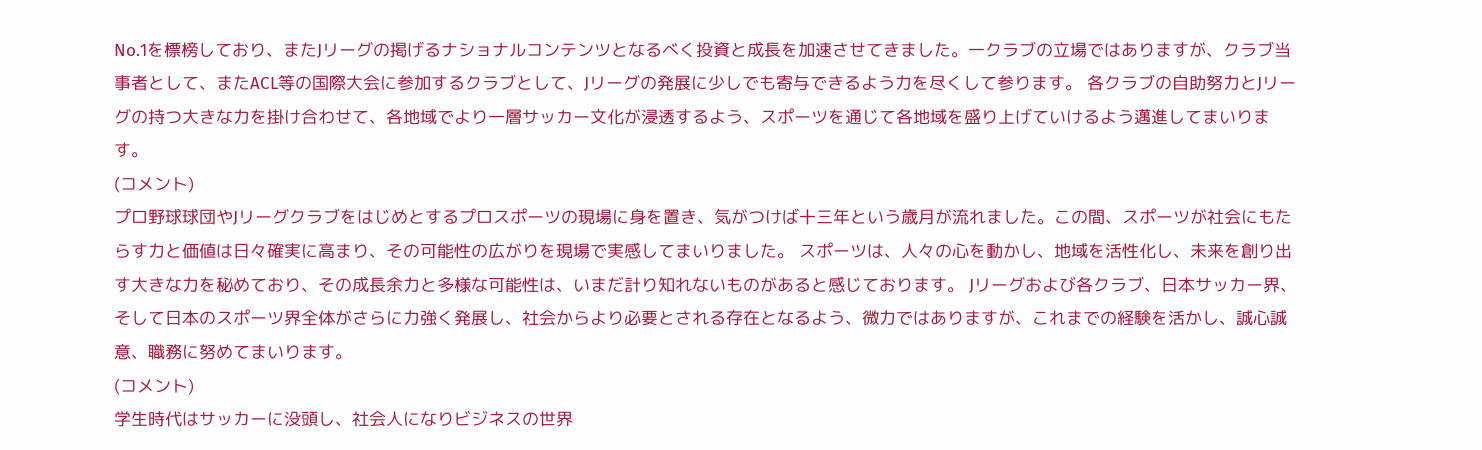No.1を標榜しており、またJリーグの掲げるナショナルコンテンツとなるべく投資と成長を加速させてきました。一クラブの立場ではありますが、クラブ当事者として、またACL等の国際大会に参加するクラブとして、Jリーグの発展に少しでも寄与できるよう力を尽くして参ります。 各クラブの自助努力とJリーグの持つ大きな力を掛け合わせて、各地域でより一層サッカー文化が浸透するよう、スポーツを通じて各地域を盛り上げていけるよう邁進してまいります。
(コメント)
プロ野球球団やJリーグクラブをはじめとするプロスポーツの現場に身を置き、気がつけば十三年という歳月が流れました。この間、スポーツが社会にもたらす力と価値は日々確実に高まり、その可能性の広がりを現場で実感してまいりました。 スポーツは、人々の心を動かし、地域を活性化し、未来を創り出す大きな力を秘めており、その成長余力と多様な可能性は、いまだ計り知れないものがあると感じております。 Jリーグおよび各クラブ、日本サッカー界、そして日本のスポーツ界全体がさらに力強く発展し、社会からより必要とされる存在となるよう、微力ではありますが、これまでの経験を活かし、誠心誠意、職務に努めてまいります。
(コメント)
学生時代はサッカーに没頭し、社会人になりビジネスの世界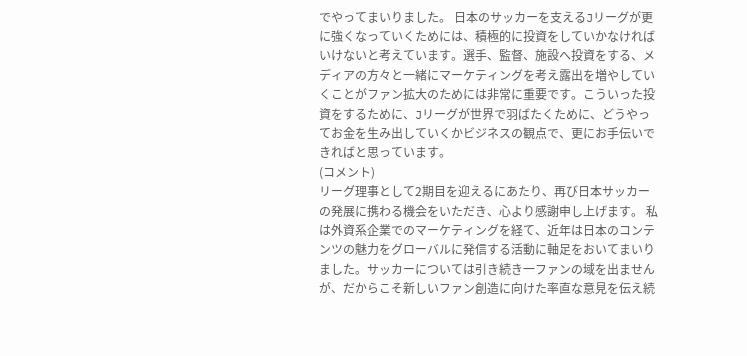でやってまいりました。 日本のサッカーを支えるJリーグが更に強くなっていくためには、積極的に投資をしていかなければいけないと考えています。選手、監督、施設へ投資をする、メディアの方々と一緒にマーケティングを考え露出を増やしていくことがファン拡大のためには非常に重要です。こういった投資をするために、Jリーグが世界で羽ばたくために、どうやってお金を生み出していくかビジネスの観点で、更にお手伝いできればと思っています。
(コメント)
リーグ理事として2期目を迎えるにあたり、再び日本サッカーの発展に携わる機会をいただき、心より感謝申し上げます。 私は外資系企業でのマーケティングを経て、近年は日本のコンテンツの魅力をグローバルに発信する活動に軸足をおいてまいりました。サッカーについては引き続き一ファンの域を出ませんが、だからこそ新しいファン創造に向けた率直な意見を伝え続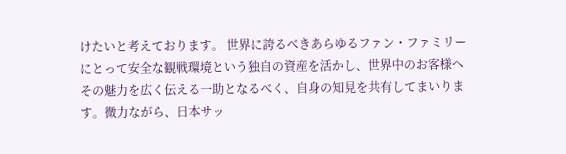けたいと考えております。 世界に誇るべきあらゆるファン・ファミリーにとって安全な観戦環境という独自の資産を活かし、世界中のお客様へその魅力を広く伝える一助となるべく、自身の知見を共有してまいります。微力ながら、日本サッ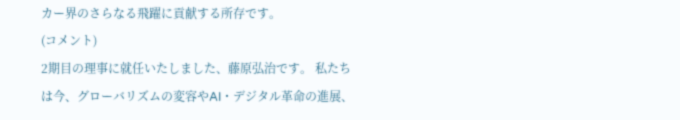カー界のさらなる飛躍に貢献する所存です。
(コメント)
2期目の理事に就任いたしました、藤原弘治です。 私たちは今、グローバリズムの変容やAI・デジタル革命の進展、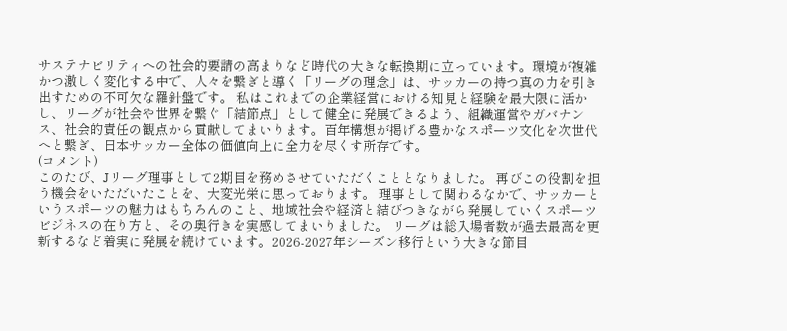サステナビリティへの社会的要請の高まりなど時代の大きな転換期に立っています。環境が複雑かつ激しく変化する中で、人々を繋ぎと導く「リーグの理念」は、サッカーの持つ真の力を引き出すための不可欠な羅針盤です。 私はこれまでの企業経営における知見と経験を最大限に活かし、リーグが社会や世界を繋ぐ「結節点」として健全に発展できるよう、組織運営やガバナンス、社会的責任の観点から貢献してまいります。百年構想が掲げる豊かなスポーツ文化を次世代へと繋ぎ、日本サッカー全体の価値向上に全力を尽くす所存です。
(コメント)
このたび、Jリーグ理事として2期目を務めさせていただくこととなりました。 再びこの役割を担う機会をいただいたことを、大変光栄に思っております。 理事として関わるなかで、サッカーというスポーツの魅力はもちろんのこと、地域社会や経済と結びつきながら発展していくスポーツビジネスの在り方と、その奥行きを実感してまいりました。 リーグは総入場者数が過去最高を更新するなど着実に発展を続けています。2026-2027年シーズン移行という大きな節目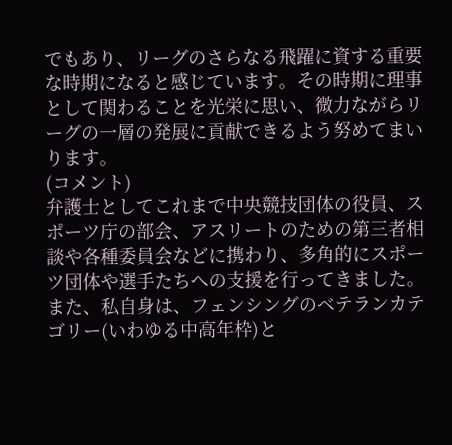でもあり、リーグのさらなる飛躍に資する重要な時期になると感じています。その時期に理事として関わることを光栄に思い、微力ながらリーグの一層の発展に貢献できるよう努めてまいります。
(コメント)
弁護士としてこれまで中央競技団体の役員、スポーツ庁の部会、アスリートのための第三者相談や各種委員会などに携わり、多角的にスポーツ団体や選手たちへの支援を行ってきました。また、私自身は、フェンシングのベテランカテゴリー(いわゆる中高年枠)と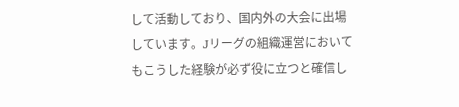して活動しており、国内外の大会に出場しています。Jリーグの組織運営においてもこうした経験が必ず役に立つと確信し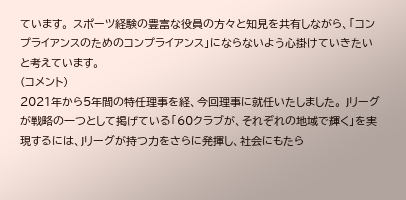ています。 スポーツ経験の豊富な役員の方々と知見を共有しながら、「コンプライアンスのためのコンプライアンス」にならないよう心掛けていきたいと考えています。
(コメント)
2021年から5年間の特任理事を経、今回理事に就任いたしました。 Jリーグが戦略の一つとして掲げている「60クラブが、それぞれの地域で輝く」を実現するには、Jリーグが持つ力をさらに発揮し、社会にもたら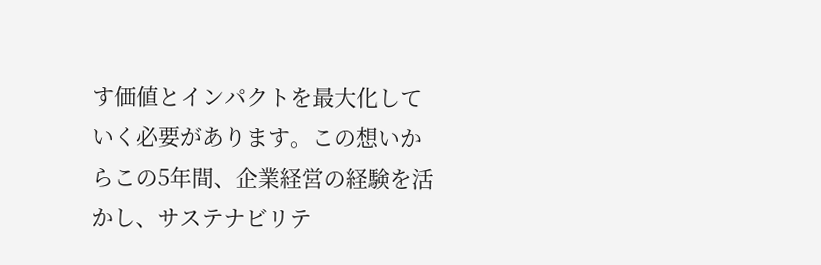す価値とインパクトを最大化していく必要があります。この想いからこの5年間、企業経営の経験を活かし、サステナビリテ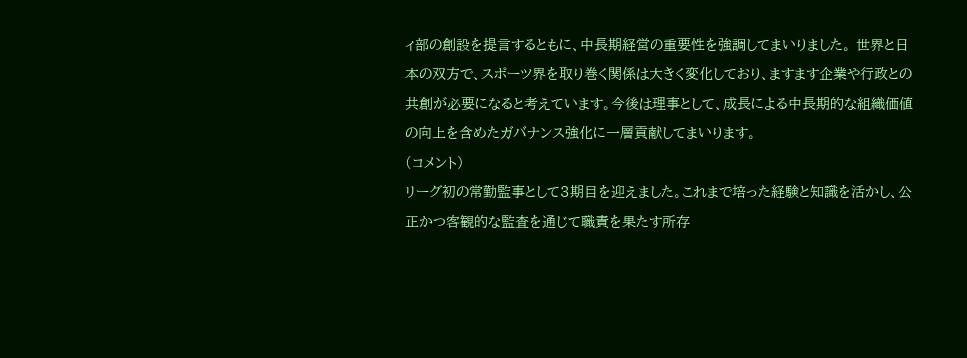ィ部の創設を提言するともに、中長期経営の重要性を強調してまいりました。 世界と日本の双方で、スポーツ界を取り巻く関係は大きく変化しており、ますます企業や行政との共創が必要になると考えています。今後は理事として、成長による中長期的な組織価値の向上を含めたガバナンス強化に一層貢献してまいります。
(コメント)
リーグ初の常勤監事として3期目を迎えました。これまで培った経験と知識を活かし、公正かつ客観的な監査を通じて職責を果たす所存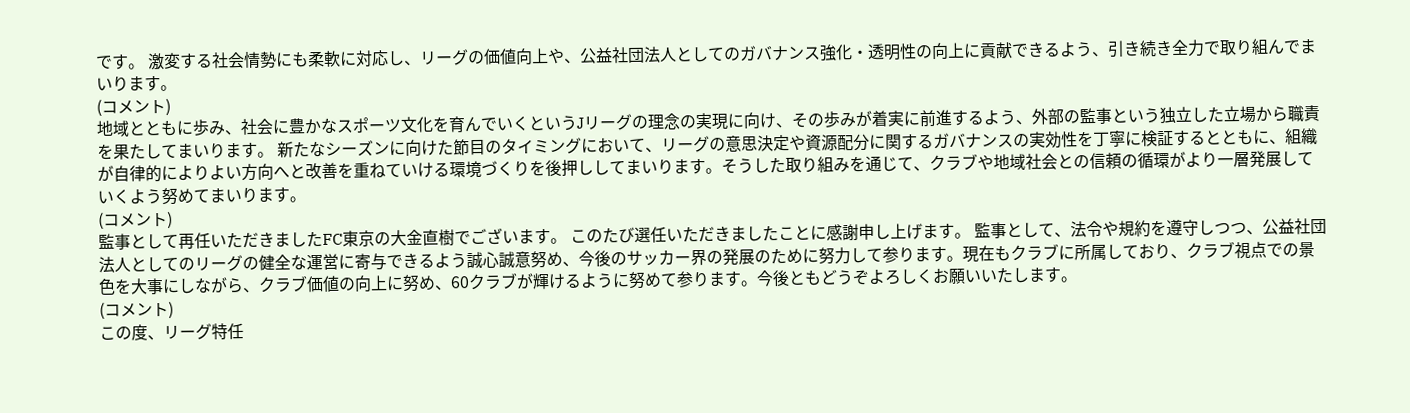です。 激変する社会情勢にも柔軟に対応し、リーグの価値向上や、公益社団法人としてのガバナンス強化・透明性の向上に貢献できるよう、引き続き全力で取り組んでまいります。
(コメント)
地域とともに歩み、社会に豊かなスポーツ文化を育んでいくというJリーグの理念の実現に向け、その歩みが着実に前進するよう、外部の監事という独立した立場から職責を果たしてまいります。 新たなシーズンに向けた節目のタイミングにおいて、リーグの意思決定や資源配分に関するガバナンスの実効性を丁寧に検証するとともに、組織が自律的によりよい方向へと改善を重ねていける環境づくりを後押ししてまいります。そうした取り組みを通じて、クラブや地域社会との信頼の循環がより一層発展していくよう努めてまいります。
(コメント)
監事として再任いただきましたFC東京の大金直樹でございます。 このたび選任いただきましたことに感謝申し上げます。 監事として、法令や規約を遵守しつつ、公益社団法人としてのリーグの健全な運営に寄与できるよう誠心誠意努め、今後のサッカー界の発展のために努力して参ります。現在もクラブに所属しており、クラブ視点での景色を大事にしながら、クラブ価値の向上に努め、60クラブが輝けるように努めて参ります。今後ともどうぞよろしくお願いいたします。
(コメント)
この度、リーグ特任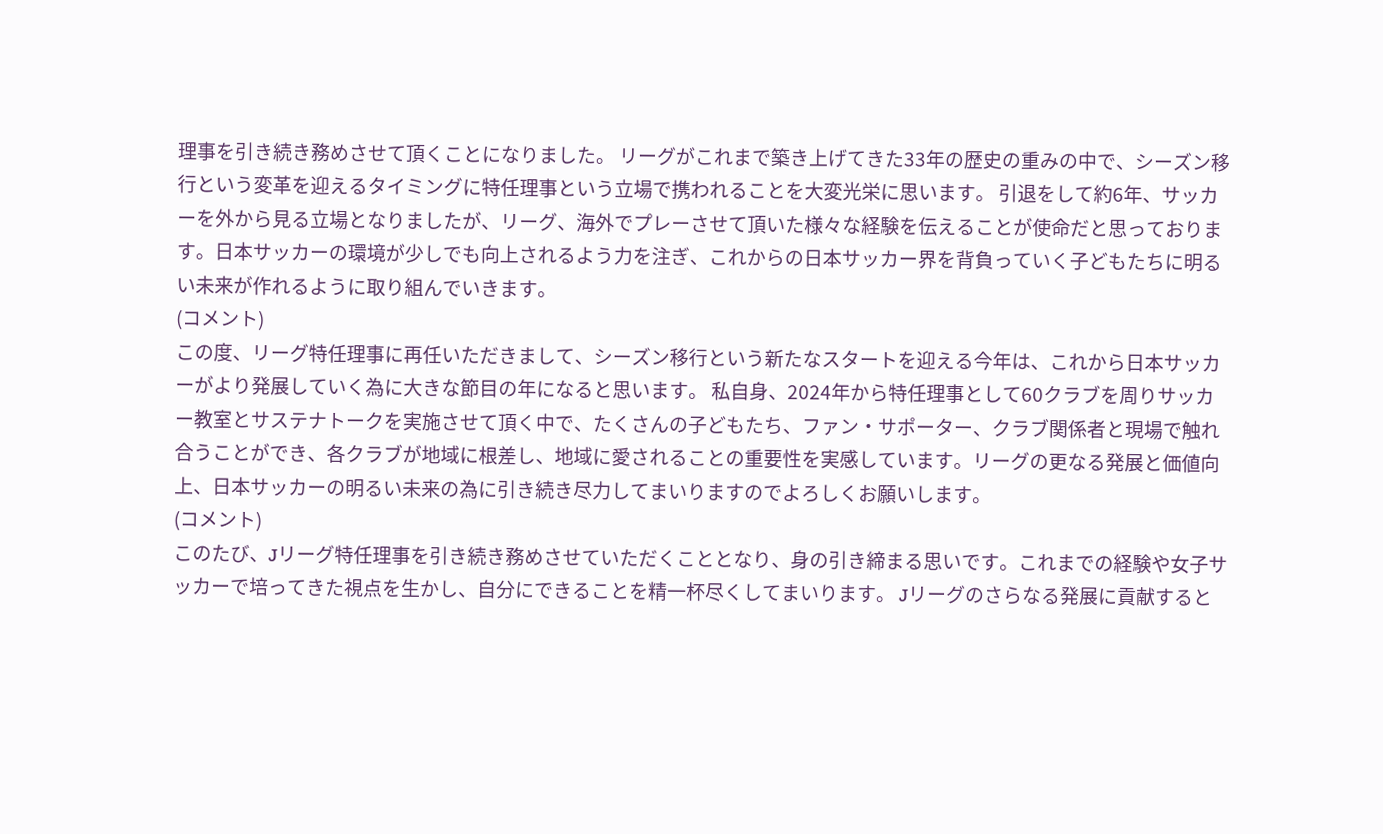理事を引き続き務めさせて頂くことになりました。 リーグがこれまで築き上げてきた33年の歴史の重みの中で、シーズン移行という変革を迎えるタイミングに特任理事という立場で携われることを大変光栄に思います。 引退をして約6年、サッカーを外から見る立場となりましたが、リーグ、海外でプレーさせて頂いた様々な経験を伝えることが使命だと思っております。日本サッカーの環境が少しでも向上されるよう力を注ぎ、これからの日本サッカー界を背負っていく子どもたちに明るい未来が作れるように取り組んでいきます。
(コメント)
この度、リーグ特任理事に再任いただきまして、シーズン移行という新たなスタートを迎える今年は、これから日本サッカーがより発展していく為に大きな節目の年になると思います。 私自身、2024年から特任理事として60クラブを周りサッカー教室とサステナトークを実施させて頂く中で、たくさんの子どもたち、ファン・サポーター、クラブ関係者と現場で触れ合うことができ、各クラブが地域に根差し、地域に愛されることの重要性を実感しています。リーグの更なる発展と価値向上、日本サッカーの明るい未来の為に引き続き尽力してまいりますのでよろしくお願いします。
(コメント)
このたび、Jリーグ特任理事を引き続き務めさせていただくこととなり、身の引き締まる思いです。これまでの経験や女子サッカーで培ってきた視点を生かし、自分にできることを精一杯尽くしてまいります。 Jリーグのさらなる発展に貢献すると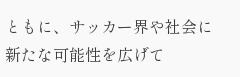ともに、サッカー界や社会に新たな可能性を広げて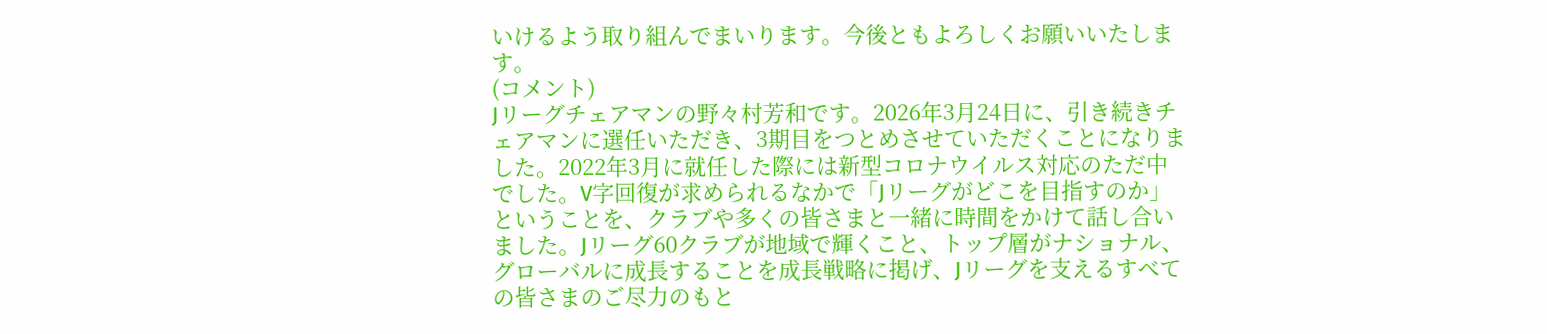いけるよう取り組んでまいります。今後ともよろしくお願いいたします。
(コメント)
Jリーグチェアマンの野々村芳和です。2026年3月24日に、引き続きチェアマンに選任いただき、3期目をつとめさせていただくことになりました。2022年3月に就任した際には新型コロナウイルス対応のただ中でした。V字回復が求められるなかで「Jリーグがどこを目指すのか」ということを、クラブや多くの皆さまと一緒に時間をかけて話し合いました。Jリーグ60クラブが地域で輝くこと、トップ層がナショナル、グローバルに成長することを成長戦略に掲げ、Jリーグを支えるすべての皆さまのご尽力のもと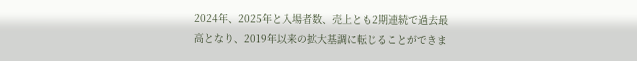2024年、2025年と入場者数、売上とも2期連続で過去最高となり、2019年以来の拡大基調に転じることができま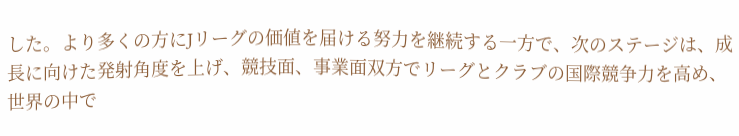した。より多くの方にJリーグの価値を届ける努力を継続する一方で、次のステージは、成長に向けた発射角度を上げ、競技面、事業面双方でリーグとクラブの国際競争力を高め、世界の中で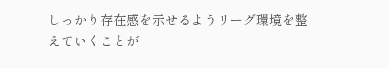しっかり存在感を示せるようリーグ環境を整えていくことが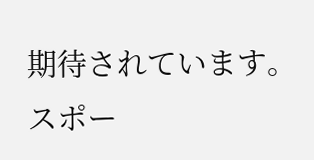期待されています。スポー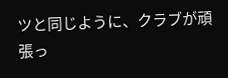ツと同じように、クラブが頑張っ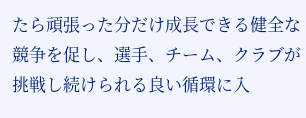たら頑張った分だけ成長できる健全な競争を促し、選手、チーム、クラブが挑戦し続けられる良い循環に入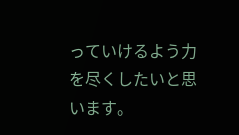っていけるよう力を尽くしたいと思います。